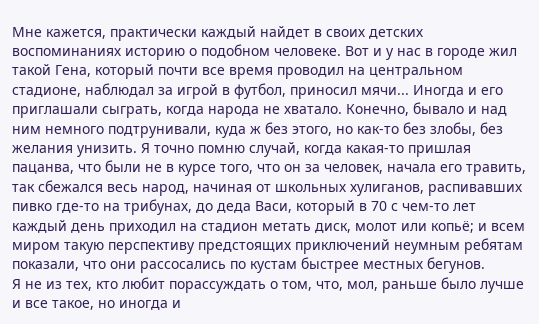Мне кажется, практически каждый найдет в своих детских воспоминаниях историю о подобном человеке. Вот и у нас в городе жил такой Гена, который почти все время проводил на центральном стадионе, наблюдал за игрой в футбол, приносил мячи... Иногда и его приглашали сыграть, когда народа не хватало. Конечно, бывало и над ним немного подтрунивали, куда ж без этого, но как-то без злобы, без желания унизить. Я точно помню случай, когда какая-то пришлая пацанва, что были не в курсе того, что он за человек, начала его травить, так сбежался весь народ, начиная от школьных хулиганов, распивавших пивко где-то на трибунах, до деда Васи, который в 70 с чем-то лет каждый день приходил на стадион метать диск, молот или копьё; и всем миром такую перспективу предстоящих приключений неумным ребятам показали, что они рассосались по кустам быстрее местных бегунов.
Я не из тех, кто любит порассуждать о том, что, мол, раньше было лучше и все такое, но иногда и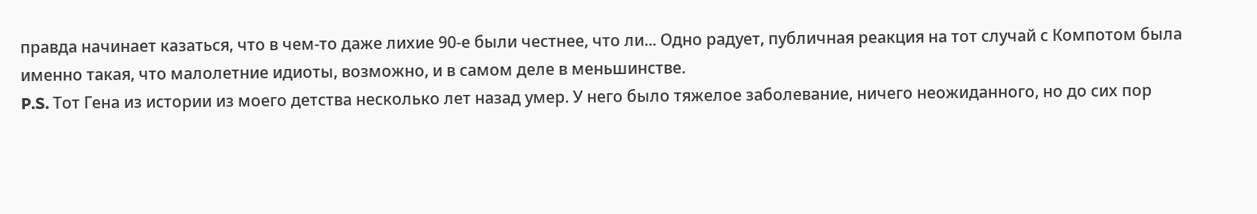правда начинает казаться, что в чем-то даже лихие 90-е были честнее, что ли... Одно радует, публичная реакция на тот случай с Компотом была именно такая, что малолетние идиоты, возможно, и в самом деле в меньшинстве.
P.S. Тот Гена из истории из моего детства несколько лет назад умер. У него было тяжелое заболевание, ничего неожиданного, но до сих пор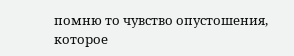помню то чувство опустошения, которое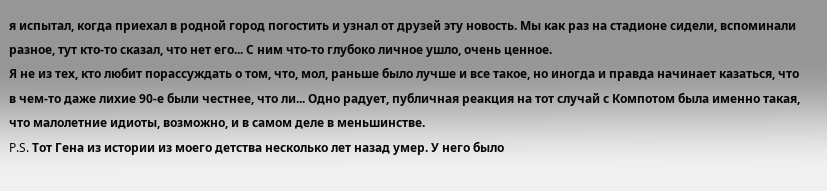я испытал, когда приехал в родной город погостить и узнал от друзей эту новость. Мы как раз на стадионе сидели, вспоминали разное, тут кто-то сказал, что нет его... С ним что-то глубоко личное ушло, очень ценное.
Я не из тех, кто любит порассуждать о том, что, мол, раньше было лучше и все такое, но иногда и правда начинает казаться, что в чем-то даже лихие 90-е были честнее, что ли... Одно радует, публичная реакция на тот случай с Компотом была именно такая, что малолетние идиоты, возможно, и в самом деле в меньшинстве.
P.S. Тот Гена из истории из моего детства несколько лет назад умер. У него было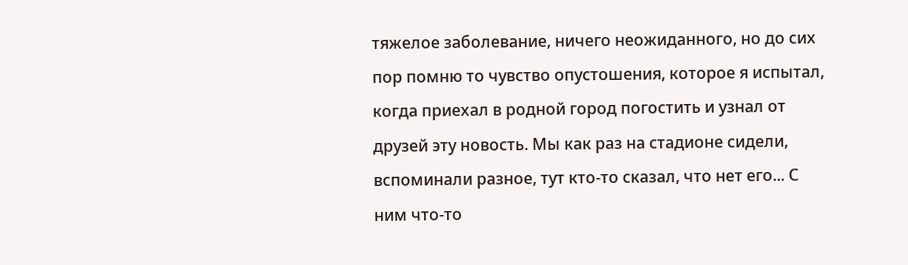тяжелое заболевание, ничего неожиданного, но до сих пор помню то чувство опустошения, которое я испытал, когда приехал в родной город погостить и узнал от друзей эту новость. Мы как раз на стадионе сидели, вспоминали разное, тут кто-то сказал, что нет его... С ним что-то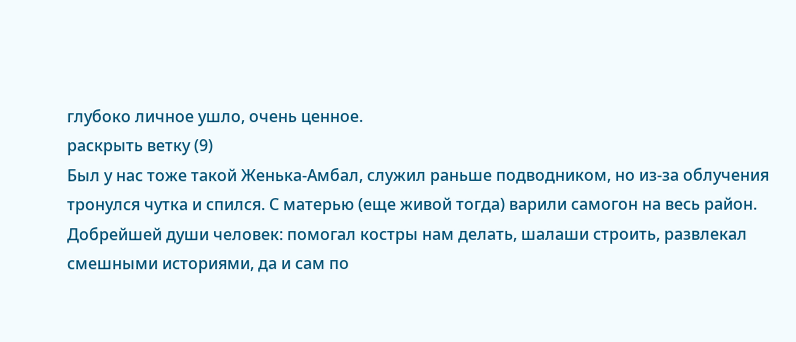глубоко личное ушло, очень ценное.
раскрыть ветку (9)
Был у нас тоже такой Женька-Амбал, служил раньше подводником, но из-за облучения тронулся чутка и спился. С матерью (еще живой тогда) варили самогон на весь район. Добрейшей души человек: помогал костры нам делать, шалаши строить, развлекал смешными историями, да и сам по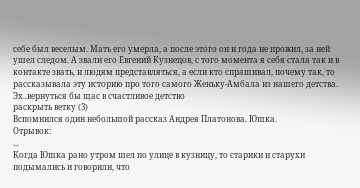себе был веселым. Мать его умерла, а после этого он и года не прожил, за ней ушел следом. А звали его Евгений Кузнецов, с того момента я себя стала так и в контакте звать, и людям представляться, а если кто спрашивал, почему так, то рассказывала эту историю про того самого Женьку-Амбала из нашего детства. Эх..вернуться бы щас в счастливое детство
раскрыть ветку (3)
Вспомнился один небольшой рассказ Андрея Платонова. Юшка.
Отрывок:
...
Когда Юшка рано утром шел по улице в кузницу, то старики и старухи подымались и говорили, что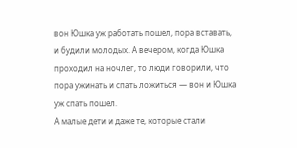вон Юшка уж работать пошел, пора вставать, и будили молодых. А вечером, когда Юшка проходил на ночлег, то люди говорили, что пора ужинать и спать ложиться — вон и Юшка уж спать пошел.
А малые дети и даже те, которые стали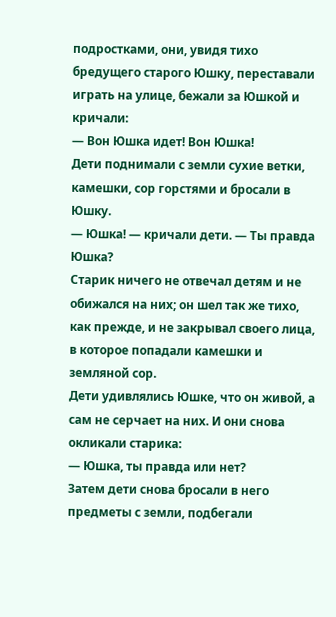подростками, они, увидя тихо бредущего старого Юшку, переставали играть на улице, бежали за Юшкой и кричали:
— Вон Юшка идет! Вон Юшка!
Дети поднимали с земли сухие ветки, камешки, сор горстями и бросали в Юшку.
— Юшка! — кричали дети. — Ты правда Юшка?
Старик ничего не отвечал детям и не обижался на них; он шел так же тихо, как прежде, и не закрывал своего лица, в которое попадали камешки и земляной сор.
Дети удивлялись Юшке, что он живой, а сам не серчает на них. И они снова окликали старика:
— Юшка, ты правда или нет?
Затем дети снова бросали в него предметы с земли, подбегали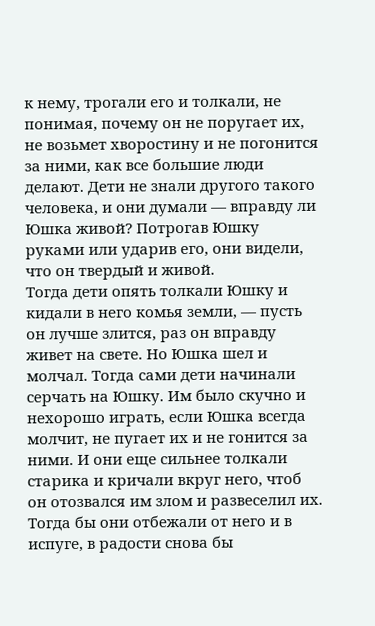к нему, трогали его и толкали, не понимая, почему он не поругает их, не возьмет хворостину и не погонится за ними, как все большие люди делают. Дети не знали другого такого человека, и они думали — вправду ли Юшка живой? Потрогав Юшку руками или ударив его, они видели, что он твердый и живой.
Тогда дети опять толкали Юшку и кидали в него комья земли, — пусть он лучше злится, раз он вправду живет на свете. Но Юшка шел и молчал. Тогда сами дети начинали серчать на Юшку. Им было скучно и нехорошо играть, если Юшка всегда молчит, не пугает их и не гонится за ними. И они еще сильнее толкали старика и кричали вкруг него, чтоб он отозвался им злом и развеселил их. Тогда бы они отбежали от него и в испуге, в радости снова бы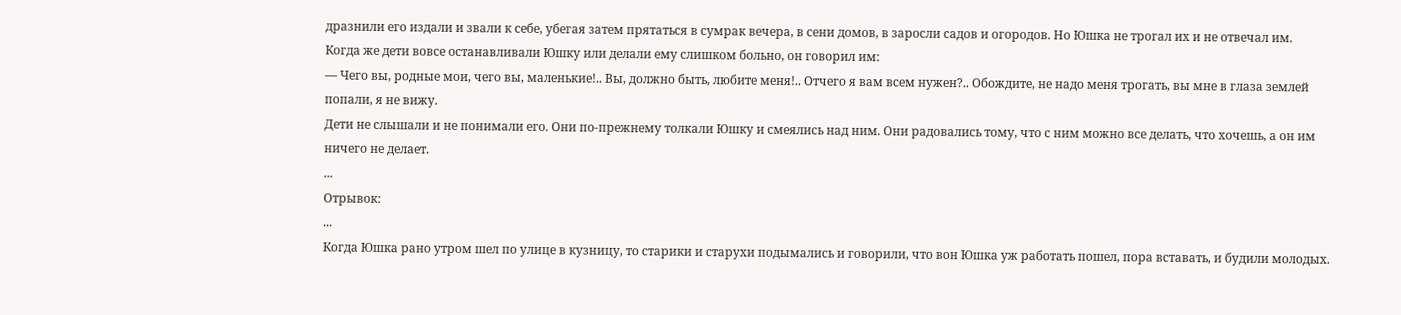дразнили его издали и звали к себе, убегая затем прятаться в сумрак вечера, в сени домов, в заросли садов и огородов. Но Юшка не трогал их и не отвечал им.
Когда же дети вовсе останавливали Юшку или делали ему слишком больно, он говорил им:
— Чего вы, родные мои, чего вы, маленькие!.. Вы, должно быть, любите меня!.. Отчего я вам всем нужен?.. Обождите, не надо меня трогать, вы мне в глаза землей попали, я не вижу.
Дети не слышали и не понимали его. Они по-прежнему толкали Юшку и смеялись над ним. Они радовались тому, что с ним можно все делать, что хочешь, а он им ничего не делает.
...
Отрывок:
...
Когда Юшка рано утром шел по улице в кузницу, то старики и старухи подымались и говорили, что вон Юшка уж работать пошел, пора вставать, и будили молодых.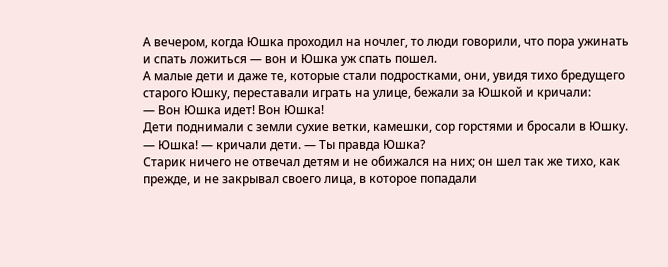А вечером, когда Юшка проходил на ночлег, то люди говорили, что пора ужинать и спать ложиться — вон и Юшка уж спать пошел.
А малые дети и даже те, которые стали подростками, они, увидя тихо бредущего старого Юшку, переставали играть на улице, бежали за Юшкой и кричали:
— Вон Юшка идет! Вон Юшка!
Дети поднимали с земли сухие ветки, камешки, сор горстями и бросали в Юшку.
— Юшка! — кричали дети. — Ты правда Юшка?
Старик ничего не отвечал детям и не обижался на них; он шел так же тихо, как прежде, и не закрывал своего лица, в которое попадали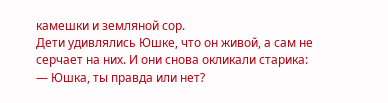камешки и земляной сор.
Дети удивлялись Юшке, что он живой, а сам не серчает на них. И они снова окликали старика:
— Юшка, ты правда или нет?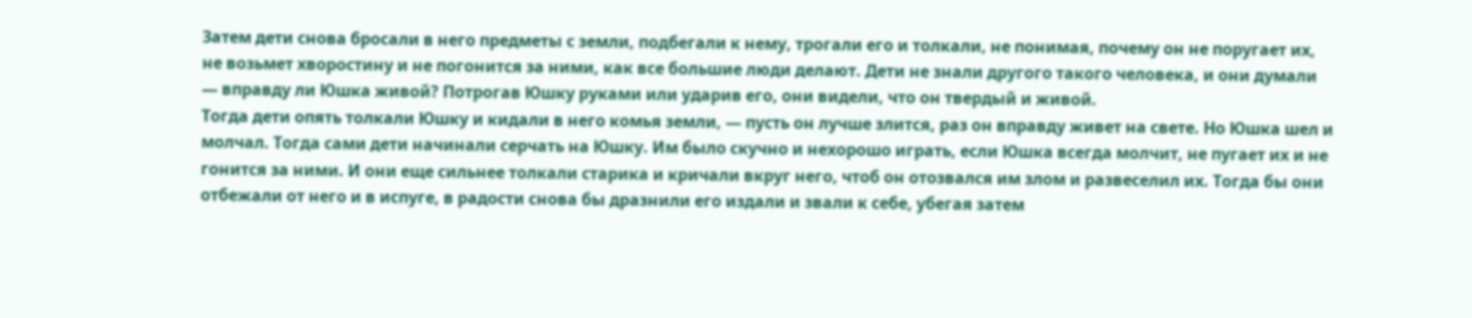Затем дети снова бросали в него предметы с земли, подбегали к нему, трогали его и толкали, не понимая, почему он не поругает их, не возьмет хворостину и не погонится за ними, как все большие люди делают. Дети не знали другого такого человека, и они думали — вправду ли Юшка живой? Потрогав Юшку руками или ударив его, они видели, что он твердый и живой.
Тогда дети опять толкали Юшку и кидали в него комья земли, — пусть он лучше злится, раз он вправду живет на свете. Но Юшка шел и молчал. Тогда сами дети начинали серчать на Юшку. Им было скучно и нехорошо играть, если Юшка всегда молчит, не пугает их и не гонится за ними. И они еще сильнее толкали старика и кричали вкруг него, чтоб он отозвался им злом и развеселил их. Тогда бы они отбежали от него и в испуге, в радости снова бы дразнили его издали и звали к себе, убегая затем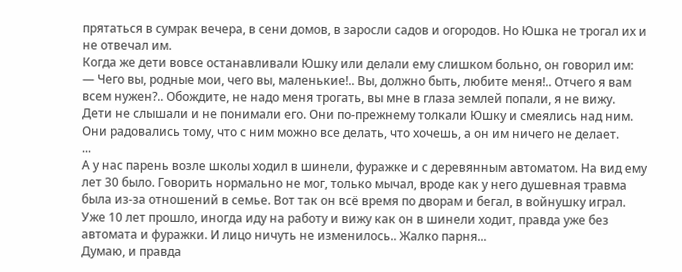прятаться в сумрак вечера, в сени домов, в заросли садов и огородов. Но Юшка не трогал их и не отвечал им.
Когда же дети вовсе останавливали Юшку или делали ему слишком больно, он говорил им:
— Чего вы, родные мои, чего вы, маленькие!.. Вы, должно быть, любите меня!.. Отчего я вам всем нужен?.. Обождите, не надо меня трогать, вы мне в глаза землей попали, я не вижу.
Дети не слышали и не понимали его. Они по-прежнему толкали Юшку и смеялись над ним. Они радовались тому, что с ним можно все делать, что хочешь, а он им ничего не делает.
...
А у нас парень возле школы ходил в шинели, фуражке и с деревянным автоматом. На вид ему лет 30 было. Говорить нормально не мог, только мычал, вроде как у него душевная травма была из-за отношений в семье. Вот так он всё время по дворам и бегал, в войнушку играл.
Уже 10 лет прошло, иногда иду на работу и вижу как он в шинели ходит, правда уже без автомата и фуражки. И лицо ничуть не изменилось.. Жалко парня...
Думаю, и правда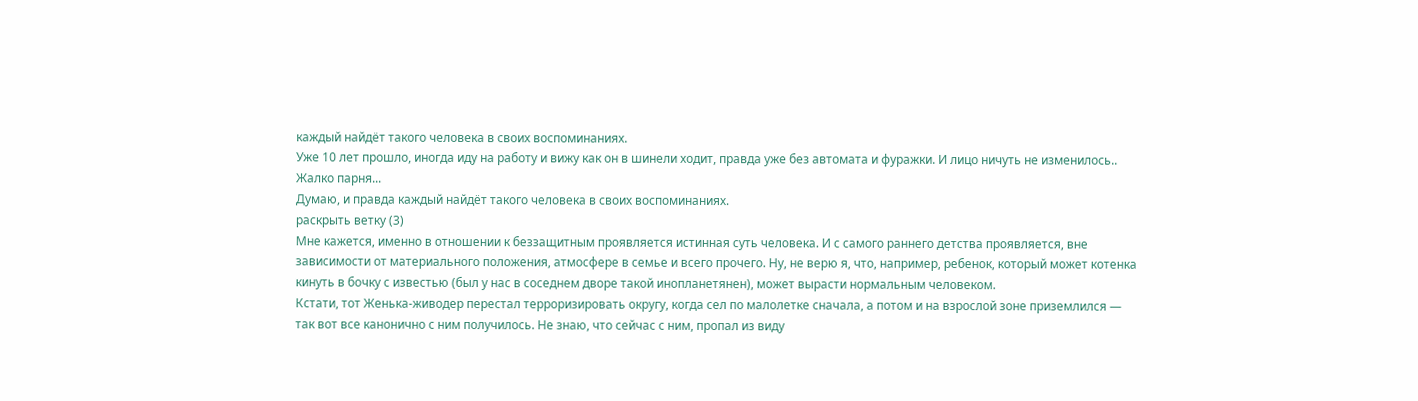каждый найдёт такого человека в своих воспоминаниях.
Уже 10 лет прошло, иногда иду на работу и вижу как он в шинели ходит, правда уже без автомата и фуражки. И лицо ничуть не изменилось.. Жалко парня...
Думаю, и правда каждый найдёт такого человека в своих воспоминаниях.
раскрыть ветку (3)
Мне кажется, именно в отношении к беззащитным проявляется истинная суть человека. И с самого раннего детства проявляется, вне зависимости от материального положения, атмосфере в семье и всего прочего. Ну, не верю я, что, например, ребенок, который может котенка кинуть в бочку с известью (был у нас в соседнем дворе такой инопланетянен), может вырасти нормальным человеком.
Кстати, тот Женька-живодер перестал терроризировать округу, когда сел по малолетке сначала, а потом и на взрослой зоне приземлился — так вот все канонично с ним получилось. Не знаю, что сейчас с ним, пропал из виду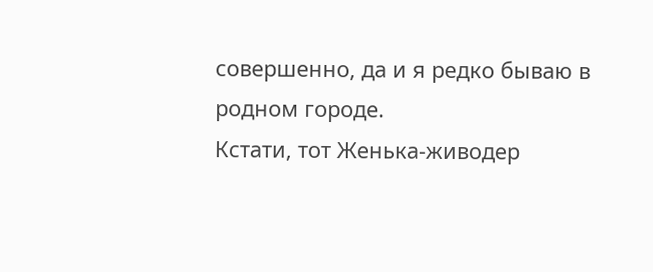совершенно, да и я редко бываю в родном городе.
Кстати, тот Женька-живодер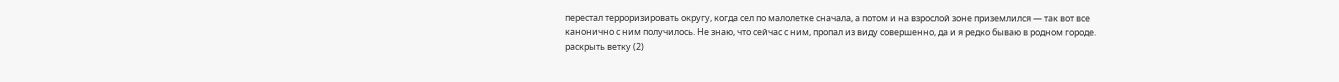перестал терроризировать округу, когда сел по малолетке сначала, а потом и на взрослой зоне приземлился — так вот все канонично с ним получилось. Не знаю, что сейчас с ним, пропал из виду совершенно, да и я редко бываю в родном городе.
раскрыть ветку (2)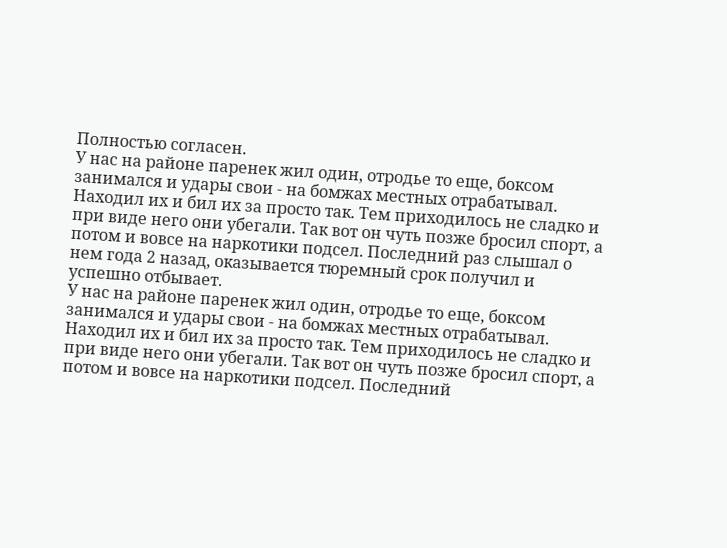Полностью согласен.
У нас на районе паренек жил один, отродье то еще, боксом занимался и удары свои - на бомжах местных отрабатывал. Находил их и бил их за просто так. Тем приходилось не сладко и при виде него они убегали. Так вот он чуть позже бросил спорт, а потом и вовсе на наркотики подсел. Последний раз слышал о нем года 2 назад, оказывается тюремный срок получил и успешно отбывает.
У нас на районе паренек жил один, отродье то еще, боксом занимался и удары свои - на бомжах местных отрабатывал. Находил их и бил их за просто так. Тем приходилось не сладко и при виде него они убегали. Так вот он чуть позже бросил спорт, а потом и вовсе на наркотики подсел. Последний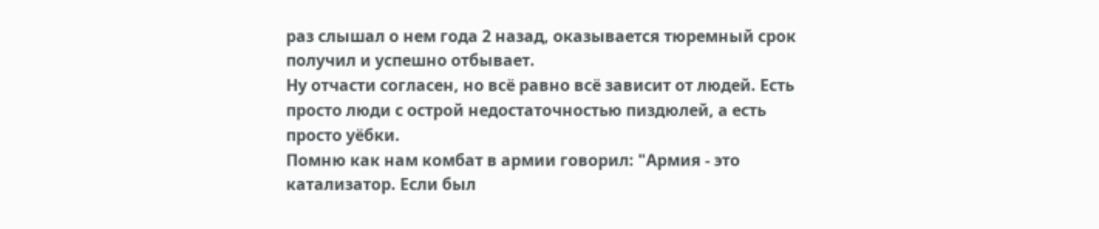раз слышал о нем года 2 назад, оказывается тюремный срок получил и успешно отбывает.
Ну отчасти согласен, но всё равно всё зависит от людей. Есть просто люди с острой недостаточностью пиздюлей, а есть просто уёбки.
Помню как нам комбат в армии говорил: "Армия - это катализатор. Если был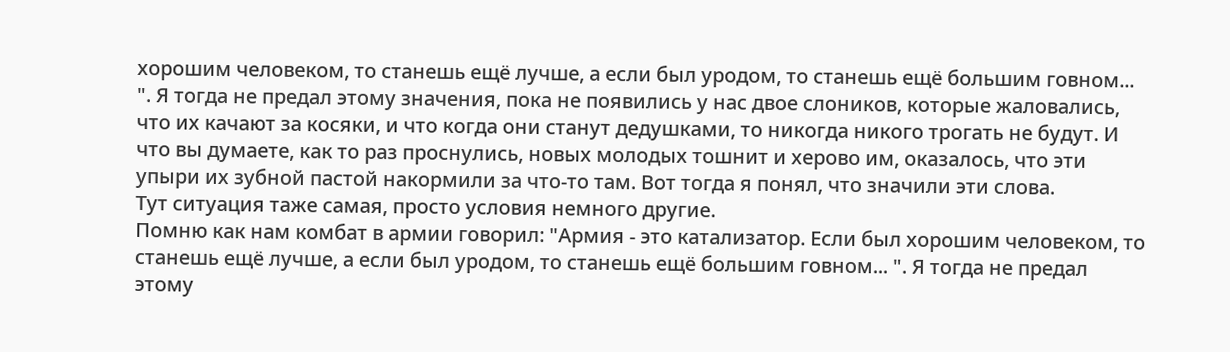хорошим человеком, то станешь ещё лучше, а если был уродом, то станешь ещё большим говном... ". Я тогда не предал этому значения, пока не появились у нас двое слоников, которые жаловались, что их качают за косяки, и что когда они станут дедушками, то никогда никого трогать не будут. И что вы думаете, как то раз проснулись, новых молодых тошнит и херово им, оказалось, что эти упыри их зубной пастой накормили за что-то там. Вот тогда я понял, что значили эти слова.
Тут ситуация таже самая, просто условия немного другие.
Помню как нам комбат в армии говорил: "Армия - это катализатор. Если был хорошим человеком, то станешь ещё лучше, а если был уродом, то станешь ещё большим говном... ". Я тогда не предал этому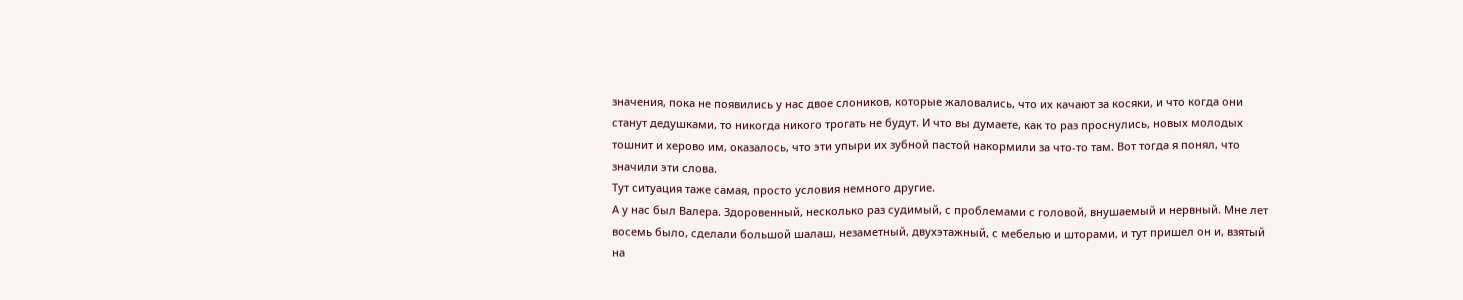значения, пока не появились у нас двое слоников, которые жаловались, что их качают за косяки, и что когда они станут дедушками, то никогда никого трогать не будут. И что вы думаете, как то раз проснулись, новых молодых тошнит и херово им, оказалось, что эти упыри их зубной пастой накормили за что-то там. Вот тогда я понял, что значили эти слова.
Тут ситуация таже самая, просто условия немного другие.
А у нас был Валера. Здоровенный, несколько раз судимый, с проблемами с головой, внушаемый и нервный. Мне лет восемь было, сделали большой шалаш, незаметный, двухэтажный, с мебелью и шторами, и тут пришел он и, взятый на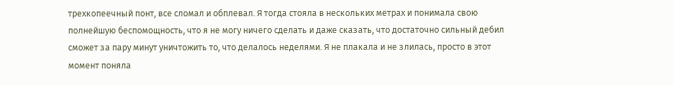трехкопеечный понт, все сломал и обплевал. Я тогда стояла в нескольких метрах и понимала свою полнейшую беспомощность, что я не могу ничего сделать и даже сказать, что достаточно сильный дебил сможет за пару минут уничтожить то, что делалось неделями. Я не плакала и не злилась, просто в этот момент поняла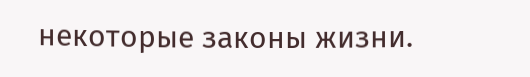некоторые законы жизни.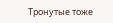Тронутые тоже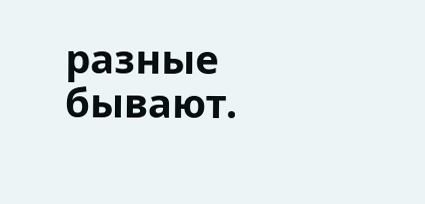разные бывают.